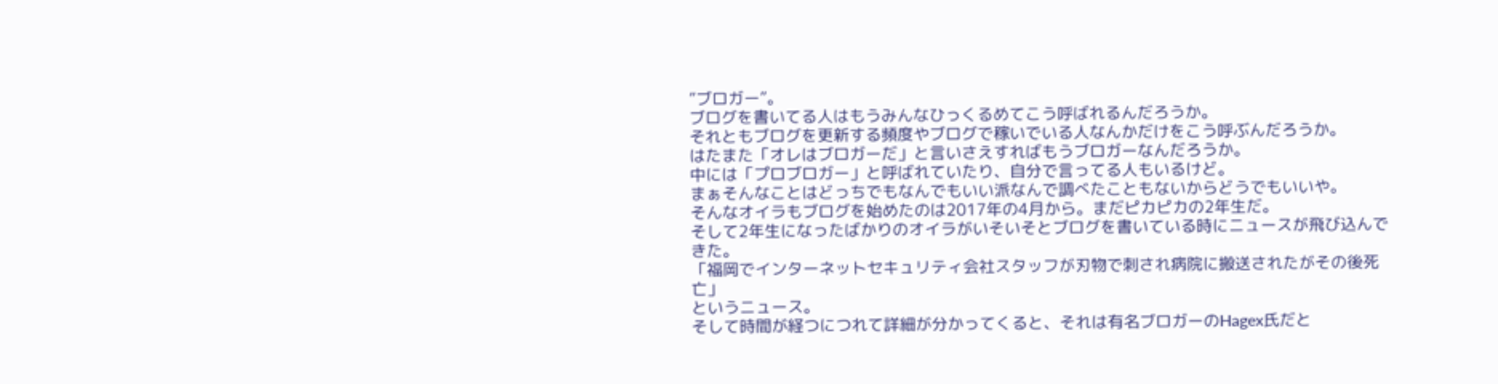”ブロガー”。
ブログを書いてる人はもうみんなひっくるめてこう呼ばれるんだろうか。
それともブログを更新する頻度やブログで稼いでいる人なんかだけをこう呼ぶんだろうか。
はたまた「オレはブロガーだ」と言いさえすればもうブロガーなんだろうか。
中には「プロブロガー」と呼ばれていたり、自分で言ってる人もいるけど。
まぁそんなことはどっちでもなんでもいい派なんで調べたこともないからどうでもいいや。
そんなオイラもブログを始めたのは2017年の4月から。まだピカピカの2年生だ。
そして2年生になったばかりのオイラがいそいそとブログを書いている時にニュースが飛び込んできた。
「福岡でインターネットセキュリティ会社スタッフが刃物で刺され病院に搬送されたがその後死亡」
というニュース。
そして時間が経つにつれて詳細が分かってくると、それは有名ブロガーのHagex氏だと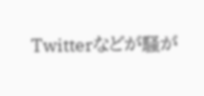Twitterなどが騒が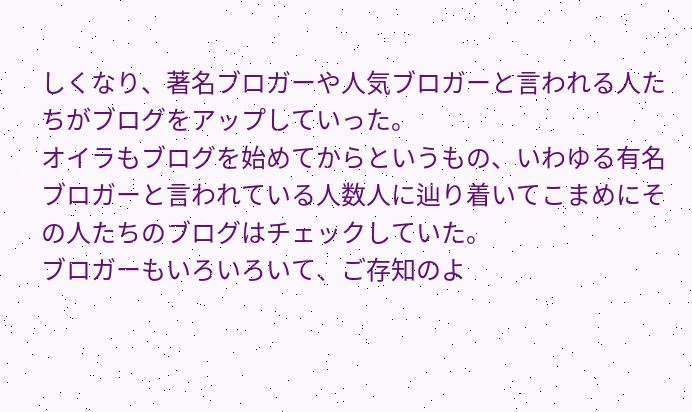しくなり、著名ブロガーや人気ブロガーと言われる人たちがブログをアップしていった。
オイラもブログを始めてからというもの、いわゆる有名ブロガーと言われている人数人に辿り着いてこまめにその人たちのブログはチェックしていた。
ブロガーもいろいろいて、ご存知のよ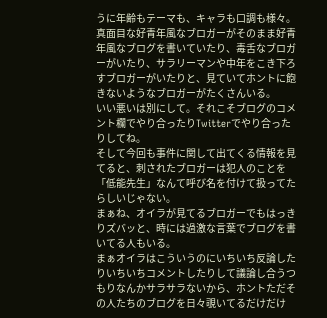うに年齢もテーマも、キャラも口調も様々。
真面目な好青年風なブロガーがそのまま好青年風なブログを書いていたり、毒舌なブロガーがいたり、サラリーマンや中年をこき下ろすブロガーがいたりと、見ていてホントに飽きないようなブロガーがたくさんいる。
いい悪いは別にして。それこそブログのコメント欄でやり合ったりTwitterでやり合ったりしてね。
そして今回も事件に関して出てくる情報を見てると、刺されたブロガーは犯人のことを「低能先生」なんて呼び名を付けて扱ってたらしいじゃない。
まぁね、オイラが見てるブロガーでもはっきりズバッと、時には過激な言葉でブログを書いてる人もいる。
まぁオイラはこういうのにいちいち反論したりいちいちコメントしたりして議論し合うつもりなんかサラサラないから、ホントただその人たちのブログを日々覗いてるだけだけ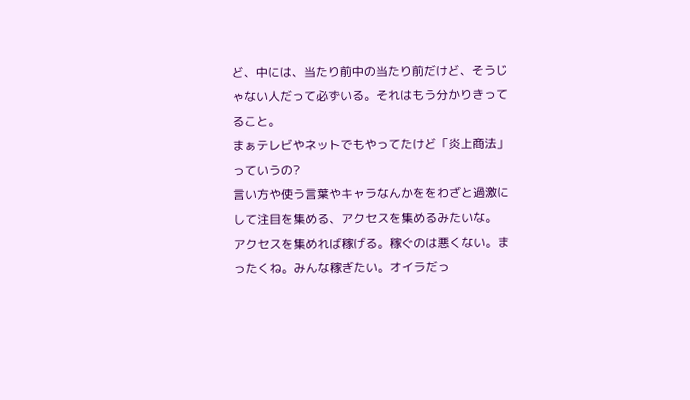ど、中には、当たり前中の当たり前だけど、そうじゃない人だって必ずいる。それはもう分かりきってること。
まぁテレビやネットでもやってたけど「炎上商法」っていうの?
言い方や使う言葉やキャラなんかををわざと過激にして注目を集める、アクセスを集めるみたいな。
アクセスを集めれば稼げる。稼ぐのは悪くない。まったくね。みんな稼ぎたい。オイラだっ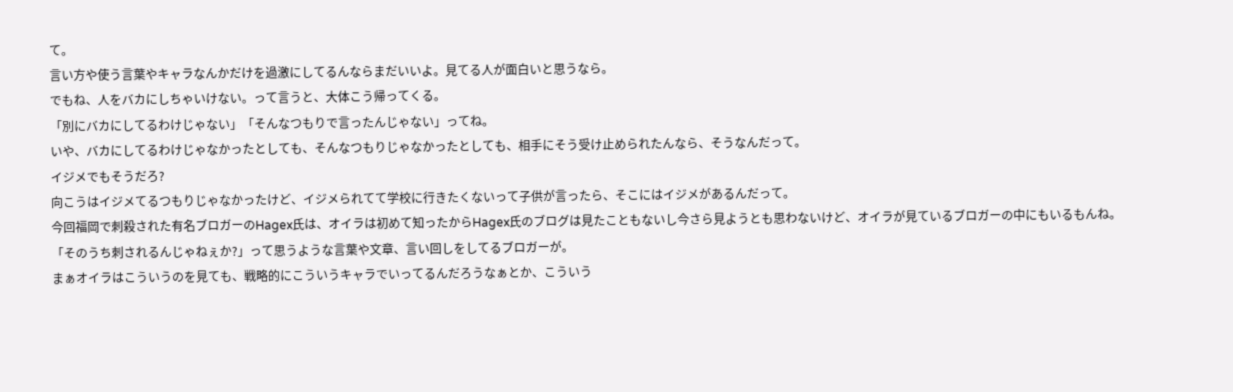て。
言い方や使う言葉やキャラなんかだけを過激にしてるんならまだいいよ。見てる人が面白いと思うなら。
でもね、人をバカにしちゃいけない。って言うと、大体こう帰ってくる。
「別にバカにしてるわけじゃない」「そんなつもりで言ったんじゃない」ってね。
いや、バカにしてるわけじゃなかったとしても、そんなつもりじゃなかったとしても、相手にそう受け止められたんなら、そうなんだって。
イジメでもそうだろ?
向こうはイジメてるつもりじゃなかったけど、イジメられてて学校に行きたくないって子供が言ったら、そこにはイジメがあるんだって。
今回福岡で刺殺された有名ブロガーのHagex氏は、オイラは初めて知ったからHagex氏のブログは見たこともないし今さら見ようとも思わないけど、オイラが見ているブロガーの中にもいるもんね。
「そのうち刺されるんじゃねぇか?」って思うような言葉や文章、言い回しをしてるブロガーが。
まぁオイラはこういうのを見ても、戦略的にこういうキャラでいってるんだろうなぁとか、こういう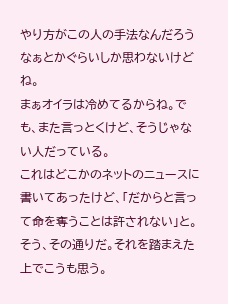やり方がこの人の手法なんだろうなぁとかぐらいしか思わないけどね。
まぁオイラは冷めてるからね。でも、また言っとくけど、そうじゃない人だっている。
これはどこかのネットのニュースに書いてあったけど、「だからと言って命を奪うことは許されない」と。
そう、その通りだ。それを踏まえた上でこうも思う。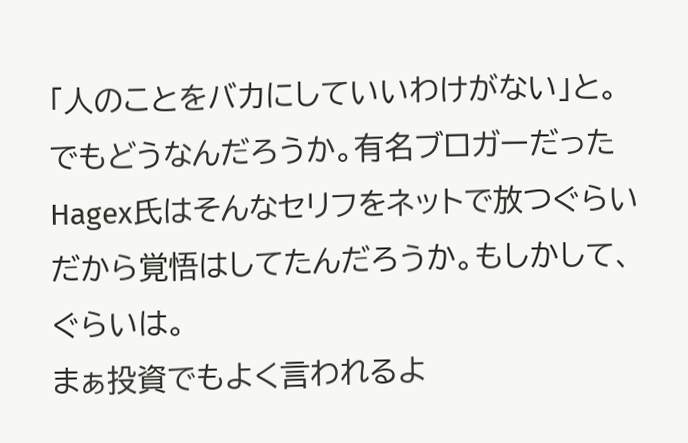「人のことをバカにしていいわけがない」と。
でもどうなんだろうか。有名ブロガーだったHagex氏はそんなセリフをネットで放つぐらいだから覚悟はしてたんだろうか。もしかして、ぐらいは。
まぁ投資でもよく言われるよ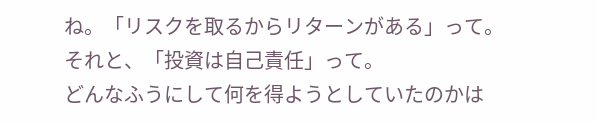ね。「リスクを取るからリターンがある」って。
それと、「投資は自己責任」って。
どんなふうにして何を得ようとしていたのかは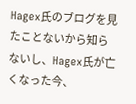Hagex氏のブログを見たことないから知らないし、Hagex氏が亡くなった今、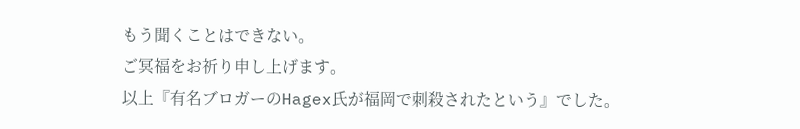もう聞くことはできない。
ご冥福をお祈り申し上げます。
以上『有名ブロガーのHagex氏が福岡で刺殺されたという』でした。